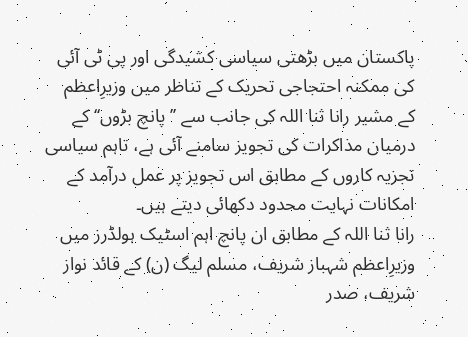پاکستان میں بڑھتی سیاسی کشیدگی اور پی ٹی آئی کی ممکنہ احتجاجی تحریک کے تناظر میں وزیرِاعظم کے مشیر رانا ثنا اللہ کی جانب سے ’’پانچ بڑوں‘‘ کے درمیان مذاکرات کی تجویز سامنے آئی ہے، تاہم سیاسی تجزیہ کاروں کے مطابق اس تجویز پر عمل درآمد کے امکانات نہایت محدود دکھائی دیتے ہیں۔
رانا ثنا اللہ کے مطابق ان پانچ اہم اسٹیک ہولڈرز میں وزیرِاعظم شہباز شریف، مسلم لیگ (ن) کے قائد نواز شریف، صدر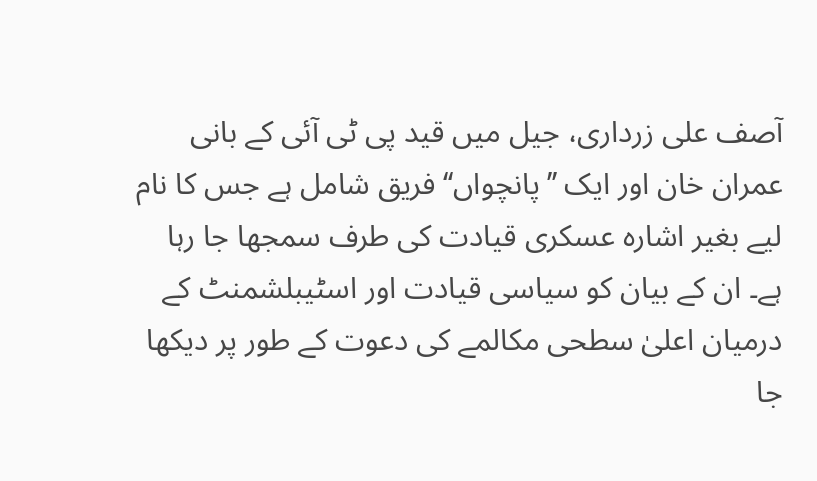آصف علی زرداری، جیل میں قید پی ٹی آئی کے بانی عمران خان اور ایک ’’پانچواں‘‘ فریق شامل ہے جس کا نام لیے بغیر اشارہ عسکری قیادت کی طرف سمجھا جا رہا ہے۔ ان کے بیان کو سیاسی قیادت اور اسٹیبلشمنٹ کے درمیان اعلیٰ سطحی مکالمے کی دعوت کے طور پر دیکھا جا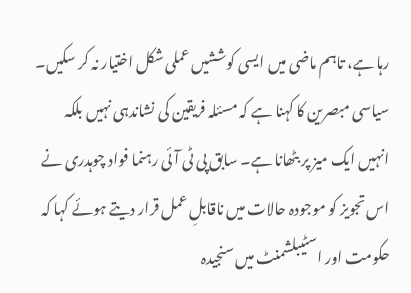رہا ہے، تاہم ماضی میں ایسی کوششیں عملی شکل اختیار نہ کر سکیں۔
سیاسی مبصرین کا کہنا ہے کہ مسئلہ فریقین کی نشاندہی نہیں بلکہ انہیں ایک میز پر بٹھانا ہے۔ سابق پی ٹی آئی رہنما فواد چوہدری نے اس تجویز کو موجودہ حالات میں ناقابلِ عمل قرار دیتے ہوئے کہا کہ حکومت اور اسٹیبلشمنٹ میں سنجیدہ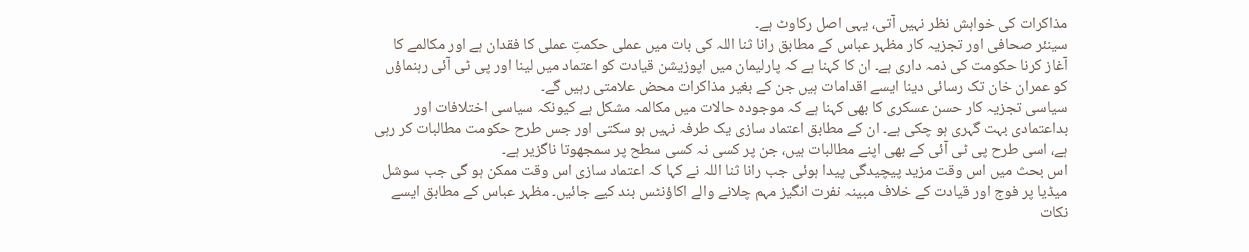مذاکرات کی خواہش نظر نہیں آتی، یہی اصل رکاوٹ ہے۔
سینئر صحافی اور تجزیہ کار مظہر عباس کے مطابق رانا ثنا اللہ کی بات میں عملی حکمتِ عملی کا فقدان ہے اور مکالمے کا آغاز کرنا حکومت کی ذمہ داری ہے۔ ان کا کہنا ہے کہ پارلیمان میں اپوزیشن قیادت کو اعتماد میں لینا اور پی ٹی آئی رہنماؤں کو عمران خان تک رسائی دینا ایسے اقدامات ہیں جن کے بغیر مذاکرات محض علامتی رہیں گے۔
سیاسی تجزیہ کار حسن عسکری کا بھی کہنا ہے کہ موجودہ حالات میں مکالمہ مشکل ہے کیونکہ سیاسی اختلافات اور بداعتمادی بہت گہری ہو چکی ہے۔ ان کے مطابق اعتماد سازی یک طرفہ نہیں ہو سکتی اور جس طرح حکومت مطالبات کر رہی ہے، اسی طرح پی ٹی آئی کے بھی اپنے مطالبات ہیں، جن پر کسی نہ کسی سطح پر سمجھوتا ناگزیر ہے۔
اس بحث میں اس وقت مزید پیچیدگی پیدا ہوئی جب رانا ثنا اللہ نے کہا کہ اعتماد سازی اس وقت ممکن ہو گی جب سوشل میڈیا پر فوج اور قیادت کے خلاف مبینہ نفرت انگیز مہم چلانے والے اکاؤنٹس بند کیے جائیں۔ مظہر عباس کے مطابق ایسے نکات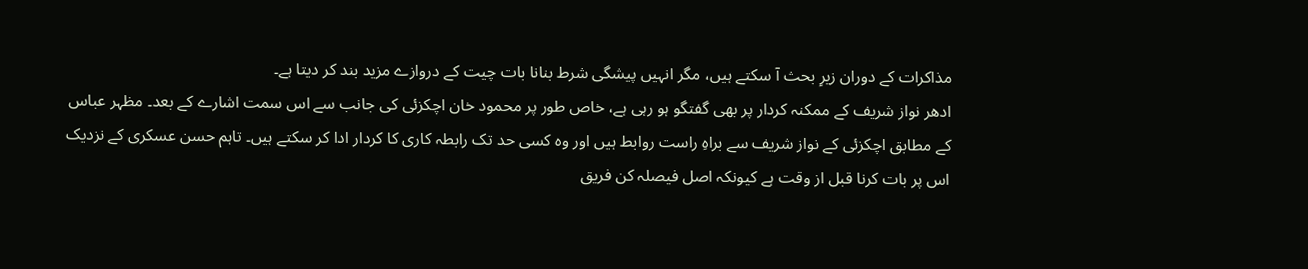مذاکرات کے دوران زیرِ بحث آ سکتے ہیں، مگر انہیں پیشگی شرط بنانا بات چیت کے دروازے مزید بند کر دیتا ہے۔
ادھر نواز شریف کے ممکنہ کردار پر بھی گفتگو ہو رہی ہے، خاص طور پر محمود خان اچکزئی کی جانب سے اس سمت اشارے کے بعد۔ مظہر عباس کے مطابق اچکزئی کے نواز شریف سے براہِ راست روابط ہیں اور وہ کسی حد تک رابطہ کاری کا کردار ادا کر سکتے ہیں۔ تاہم حسن عسکری کے نزدیک اس پر بات کرنا قبل از وقت ہے کیونکہ اصل فیصلہ کن فریق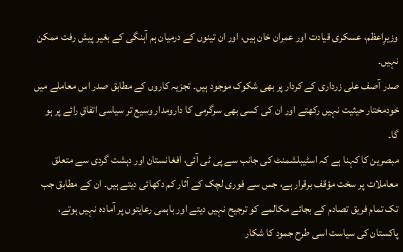وزیرِاعظم، عسکری قیادت اور عمران خان ہیں، اور ان تینوں کے درمیان ہم آہنگی کے بغیر پیش رفت ممکن نہیں۔
صدر آصف علی زرداری کے کردار پر بھی شکوک موجود ہیں۔ تجزیہ کاروں کے مطابق صدر اس معاملے میں خودمختار حیثیت نہیں رکھتے اور ان کی کسی بھی سرگرمی کا دارومدار وسیع تر سیاسی اتفاقِ رائے پر ہو گا۔
مبصرین کا کہنا ہے کہ اسٹیبلشمنٹ کی جانب سے پی ٹی آئی، افغانستان اور دہشت گردی سے متعلق معاملات پر سخت مؤقف برقرار ہے، جس سے فوری لچک کے آثار کم دکھائی دیتے ہیں۔ ان کے مطابق جب تک تمام فریق تصادم کے بجائے مکالمے کو ترجیح نہیں دیتے اور باہمی رعایتوں پر آمادہ نہیں ہوتے، پاکستان کی سیاست اسی طرح جمود کا شکار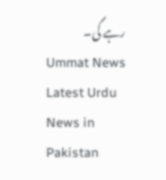رہے گی۔
Ummat News Latest Urdu News in Pakistan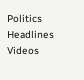Politics Headlines Videos